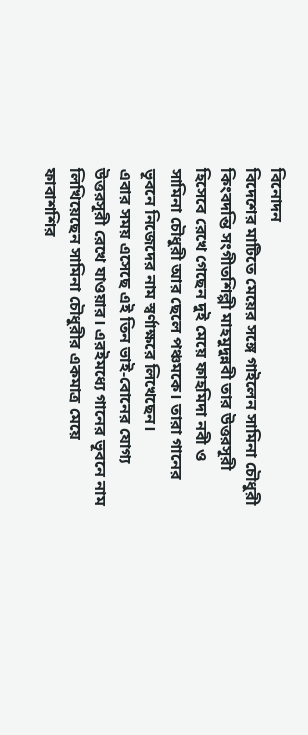বিনোদন
বিদেশের মাটিতে মেয়ের সঙ্গে গাইলেন সামিনা চৌধুরী
কিংবদন্তি সংগীতশিল্পী মাহমুদুন্নবী তার উত্তরসূরী হিসেবে রেখে গেছেন দুই মেয়ে ফাহমিদা নবী ও সামিনা চৌধুরী আর ছেলে পঞ্চমকে। তারা গানের ভূবনে নিজেদের নাম স্বর্ণাক্ষরে লিখেছেন।
এবার সময় এসেছে এই তিন ভাই-বোনের যোগ্য উত্তরসূরী রেখে যাওয়ার। এরইমধ্যে গানের ভূবনে নাম লিখিয়েছেন সামিনা চৌধুরীর একমাত্র মেয়ে ফাবাশশির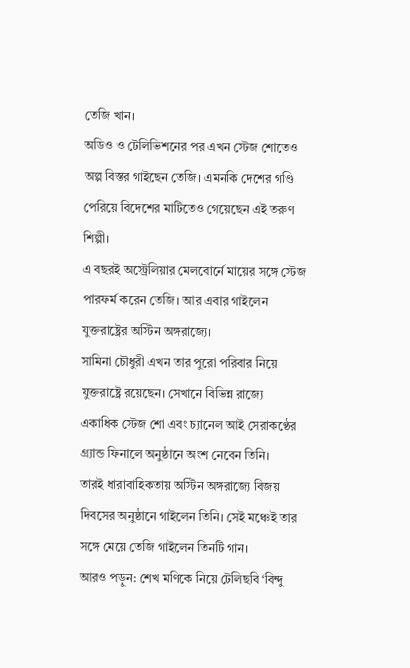তেজি খান।
অডিও ও টেলিভিশনের পর এখন স্টেজ শোতেও অল্প বিস্তর গাইছেন তেজি। এমনকি দেশের গণ্ডি পেরিয়ে বিদেশের মাটিতেও গেয়েছেন এই তরুণ শিল্পী।
এ বছরই অস্ট্রেলিয়ার মেলবোর্নে মায়ের সঙ্গে স্টেজ পারফর্ম করেন তেজি। আর এবার গাইলেন যুক্তরাষ্ট্রের অস্টিন অঙ্গরাজ্যে।
সামিনা চৌধুরী এখন তার পুরো পরিবার নিয়ে যুক্তরাষ্ট্রে রয়েছেন। সেখানে বিভিন্ন রাজ্যে একাধিক স্টেজ শো এবং চ্যানেল আই সেরাকণ্ঠের গ্র্যান্ড ফিনালে অনুষ্ঠানে অংশ নেবেন তিনি।
তারই ধারাবাহিকতায় অস্টিন অঙ্গরাজ্যে বিজয় দিবসের অনুষ্ঠানে গাইলেন তিনি। সেই মঞ্চেই তার সঙ্গে মেয়ে তেজি গাইলেন তিনটি গান।
আরও পড়ুন: শেখ মণিকে নিয়ে টেলিছবি ‘বিন্দু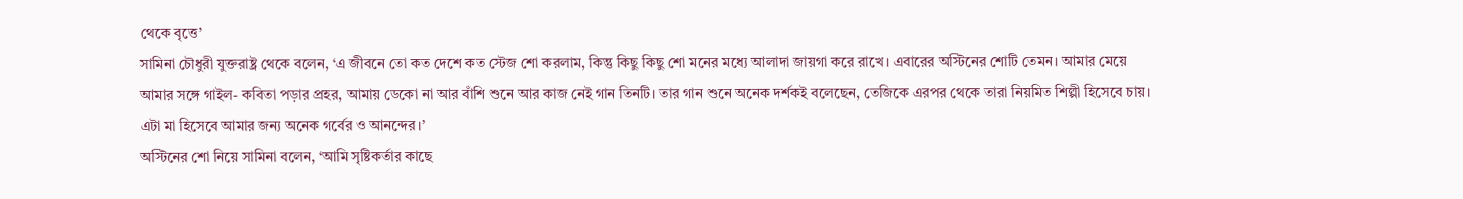থেকে বৃত্তে’
সামিনা চৌধুরী যুক্তরাষ্ট্র থেকে বলেন, ‘এ জীবনে তো কত দেশে কত স্টেজ শো করলাম, কিন্তু কিছু কিছু শো মনের মধ্যে আলাদা জায়গা করে রাখে। এবারের অস্টিনের শোটি তেমন। আমার মেয়ে আমার সঙ্গে গাইল- কবিতা পড়ার প্রহর, আমায় ডেকো না আর বাঁশি শুনে আর কাজ নেই গান তিনটি। তার গান শুনে অনেক দর্শকই বলেছেন, তেজিকে এরপর থেকে তারা নিয়মিত শিল্পী হিসেবে চায়। এটা মা হিসেবে আমার জন্য অনেক গর্বের ও আনন্দের।’
অস্টিনের শো নিয়ে সামিনা বলেন, ‘আমি সৃষ্টিকর্তার কাছে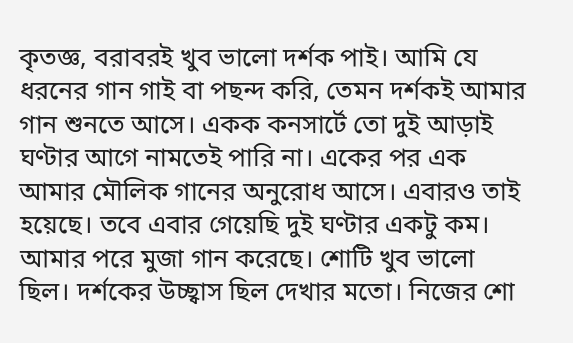কৃতজ্ঞ, বরাবরই খুব ভালো দর্শক পাই। আমি যে ধরনের গান গাই বা পছন্দ করি, তেমন দর্শকই আমার গান শুনতে আসে। একক কনসার্টে তো দুই আড়াই ঘণ্টার আগে নামতেই পারি না। একের পর এক আমার মৌলিক গানের অনুরোধ আসে। এবারও তাই হয়েছে। তবে এবার গেয়েছি দুই ঘণ্টার একটু কম। আমার পরে মুজা গান করেছে। শোটি খুব ভালো ছিল। দর্শকের উচ্ছ্বাস ছিল দেখার মতো। নিজের শো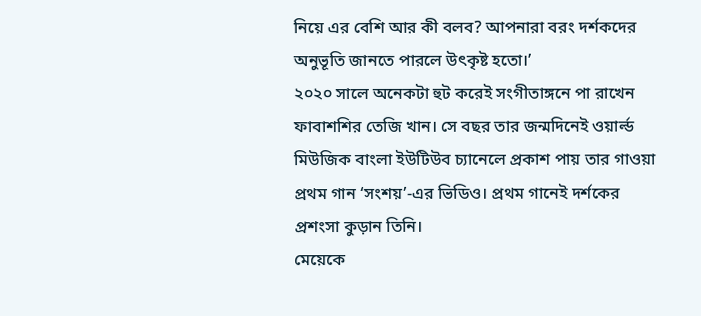নিয়ে এর বেশি আর কী বলব? আপনারা বরং দর্শকদের অনুভূতি জানতে পারলে উৎকৃষ্ট হতো।’
২০২০ সালে অনেকটা হুট করেই সংগীতাঙ্গনে পা রাখেন ফাবাশশির তেজি খান। সে বছর তার জন্মদিনেই ওয়ার্ল্ড মিউজিক বাংলা ইউটিউব চ্যানেলে প্রকাশ পায় তার গাওয়া প্রথম গান ‘সংশয়’-এর ভিডিও। প্রথম গানেই দর্শকের প্রশংসা কুড়ান তিনি।
মেয়েকে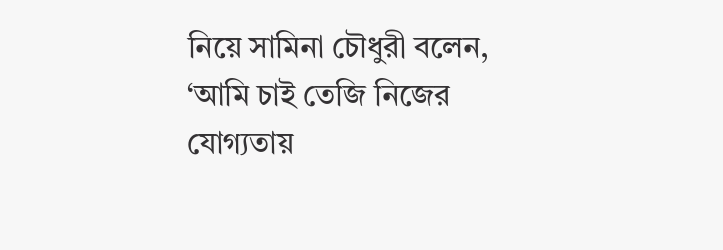নিয়ে সামিনা চৌধুরী বলেন, ‘আমি চাই তেজি নিজের যোগ্যতায়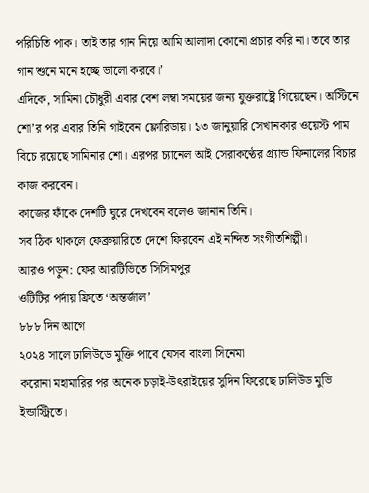পরিচিতি পাক। তাই তার গান নিয়ে আমি আলাদা কোনো প্রচার করি না। তবে তার গান শুনে মনে হচ্ছে ভালো করবে।’
এদিকে, সামিনা চৌধুরী এবার বেশ লম্বা সময়ের জন্য যুক্তরাষ্ট্রে গিয়েছেন। অস্টিনে শো’র পর এবার তিনি গাইবেন ফ্লোরিডায়। ১৩ জানুয়ারি সেখানকার ওয়েস্ট পাম বিচে রয়েছে সামিনার শো। এরপর চ্যানেল আই সেরাকণ্ঠের গ্র্যান্ড ফিনালের বিচার কাজ করবেন।
কাজের ফাঁকে দেশটি ঘুরে দেখবেন বলেও জানান তিনি।
সব ঠিক থাকলে ফেব্রুয়ারিতে দেশে ফিরবেন এই নন্দিত সংগীতশিল্পী।
আরও পড়ুন: ফের আরটিভিতে সিসিমপুর
ওটিটির পর্দায় ফ্রিতে ‘অন্তর্জাল’
৮৮৮ দিন আগে
২০২৪ সালে ঢালিউডে মুক্তি পাবে যেসব বাংলা সিনেমা
করোনা মহামারির পর অনেক চড়াই-উৎরাইয়ের সুদিন ফিরেছে ঢালিউড মুভি ইন্ডাস্ট্রিতে।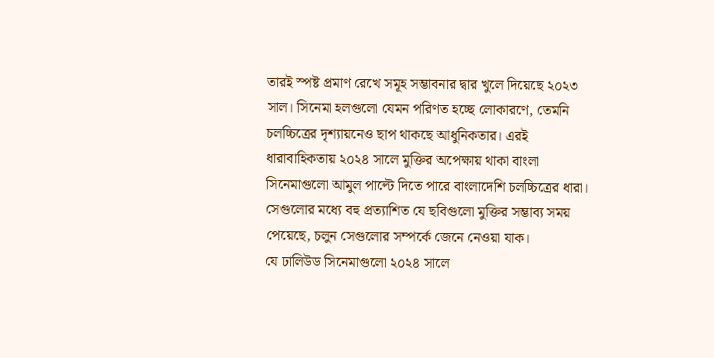তারই স্পষ্ট প্রমাণ রেখে সমূহ সম্ভাবনার দ্বার খুলে দিয়েছে ২০২৩ সাল। সিনেমা হলগুলো যেমন পরিণত হচ্ছে লোকারণে, তেমনি চলচ্চিত্রের দৃশ্যায়নেও ছাপ থাকছে আধুনিকতার। এরই ধারাবাহিকতায় ২০২৪ সালে মুক্তির অপেক্ষায় থাকা বাংলা সিনেমাগুলো আমুল পাল্টে দিতে পারে বাংলাদেশি চলচ্চিত্রের ধারা। সেগুলোর মধ্যে বহু প্রত্যাশিত যে ছবিগুলো মুক্তির সম্ভাব্য সময় পেয়েছে, চলুন সেগুলোর সম্পর্কে জেনে নেওয়া যাক।
যে ঢালিউড সিনেমাগুলো ২০২৪ সালে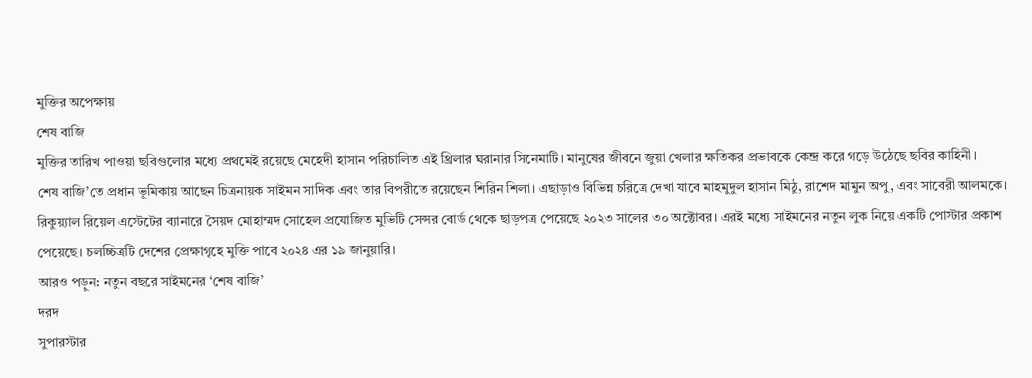মুক্তির অপেক্ষায়
শেষ বাজি
মুক্তির তারিখ পাওয়া ছবিগুলোর মধ্যে প্রথমেই রয়েছে মেহেদী হাসান পরিচালিত এই থ্রিলার ঘরানার সিনেমাটি। মানুষের জীবনে জুয়া খেলার ক্ষতিকর প্রভাবকে কেন্দ্র করে গড়ে উঠেছে ছবির কাহিনী।
শেষ বাজি’তে প্রধান ভূমিকায় আছেন চিত্রনায়ক সাইমন সাদিক এবং তার বিপরীতে রয়েছেন শিরিন শিলা। এছাড়াও বিভিন্ন চরিত্রে দেখা যাবে মাহমুদুল হাসান মিঠু, রাশেদ মামুন অপু, এবং সাবেরী আলমকে।
রিকুয়্যাল রিয়েল এস্টেটের ব্যানারে সৈয়দ মোহাম্মদ সোহেল প্রযোজিত মুভিটি সেন্সর বোর্ড থেকে ছাড়পত্র পেয়েছে ২০২৩ সালের ৩০ অক্টোবর। এরই মধ্যে সাইমনের নতুন লুক নিয়ে একটি পোস্টার প্রকাশ পেয়েছে। চলচ্চিত্রটি দেশের প্রেক্ষাগৃহে মুক্তি পাবে ২০২৪ এর ১৯ জানুয়ারি।
আরও পড়ুন: নতুন বছরে সাইমনের ‘শেষ বাজি’
দরদ
সুপারস্টার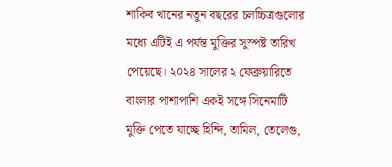শাকিব খানের নতুন বছরের চলচ্চিত্রগুলোর মধ্যে এটিই এ পর্যন্ত মুক্তির সুস্পষ্ট তারিখ পেয়েছে। ২০২৪ সালের ২ ফেব্রুয়ারিতে বাংলার পাশাপাশি একই সঙ্গে সিনেমাটি মুক্তি পেতে যাচ্ছে হিন্দি, তামিল, তেলেগু,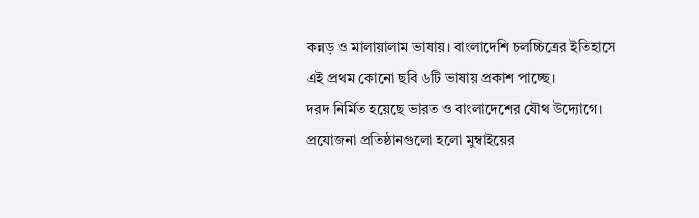কন্নড় ও মালায়ালাম ভাষায়। বাংলাদেশি চলচ্চিত্রের ইতিহাসে এই প্রথম কোনো ছবি ৬টি ভাষায় প্রকাশ পাচ্ছে।
দরদ নির্মিত হয়েছে ভারত ও বাংলাদেশের যৌথ উদ্যোগে। প্রযোজনা প্রতিষ্ঠানগুলো হলো মুম্বাইয়ের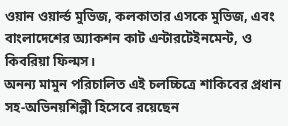ওয়ান ওয়ার্ল্ড মুভিজ, কলকাতার এসকে মুভিজ, এবং বাংলাদেশের অ্যাকশন কাট এন্টারটেইনমেন্ট, ও কিবরিয়া ফিল্মস।
অনন্য মামুন পরিচালিত এই চলচ্চিত্রে শাকিবের প্রধান সহ-অভিনয়শিল্পী হিসেবে রয়েছেন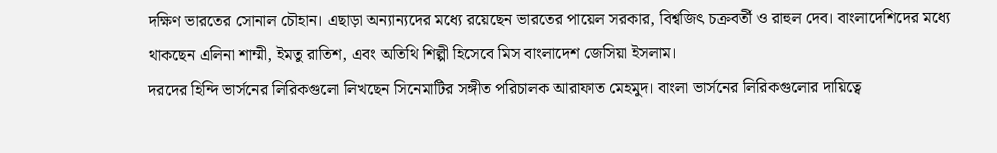দক্ষিণ ভারতের সোনাল চৌহান। এছাড়া অন্যান্যদের মধ্যে রয়েছেন ভারতের পায়েল সরকার, বিশ্বজিৎ চক্রবর্তী ও রাহুল দেব। বাংলাদেশিদের মধ্যে থাকছেন এলিনা শাম্মী, ইমতু রাতিশ, এবং অতিথি শিল্পী হিসেবে মিস বাংলাদেশ জেসিয়া ইসলাম।
দরদের হিন্দি ভার্সনের লিরিকগুলো লিখছেন সিনেমাটির সঙ্গীত পরিচালক আরাফাত মেহমুদ। বাংলা ভার্সনের লিরিকগুলোর দায়িত্বে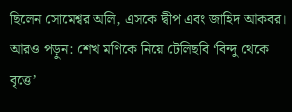ছিলেন সোমেশ্বর অলি, এসকে দ্বীপ এবং জাহিদ আকবর।
আরও পড়ুন: শেখ মণিকে নিয়ে টেলিছবি ‘বিন্দু থেকে বৃত্তে’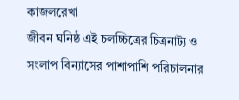কাজলরেখা
জীবন ঘনিষ্ঠ এই চলচ্চিত্রের চিত্রনাট্য ও সংলাপ বিন্যাসের পাশাপাশি পরিচালনার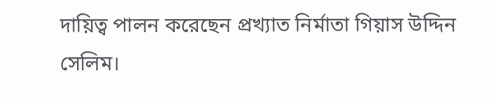দায়িত্ব পালন করেছেন প্রখ্যাত নির্মাতা গিয়াস উদ্দিন সেলিম।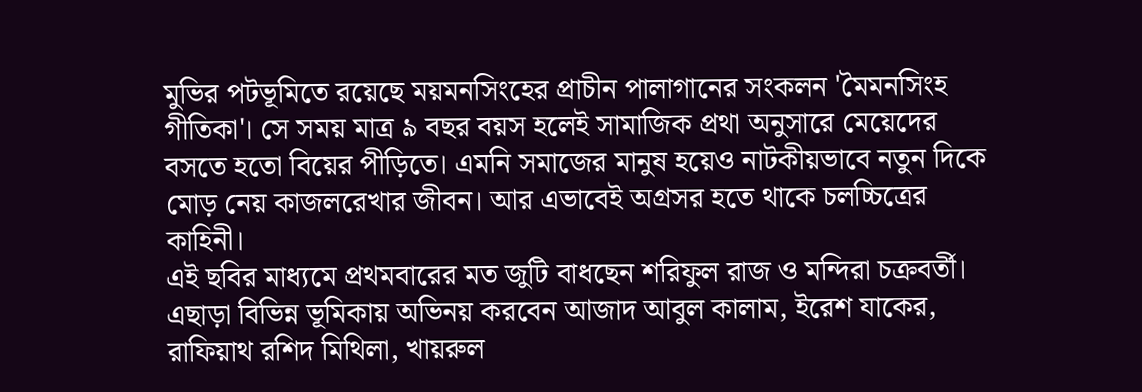মুভির পটভূমিতে রয়েছে ময়মনসিংহের প্রাচীন পালাগানের সংকলন 'মৈমনসিংহ গীতিকা'। সে সময় মাত্র ৯ বছর বয়স হলেই সামাজিক প্রথা অনুসারে মেয়েদের বসতে হতো বিয়ের পীড়িতে। এমনি সমাজের মানুষ হয়েও নাটকীয়ভাবে নতুন দিকে মোড় নেয় কাজলরেখার জীবন। আর এভাবেই অগ্রসর হতে থাকে চলচ্চিত্রের কাহিনী।
এই ছবির মাধ্যমে প্রথমবারের মত জুটি বাধছেন শরিফুল রাজ ও মন্দিরা চক্রবর্তী। এছাড়া বিভিন্ন ভূমিকায় অভিনয় করবেন আজাদ আবুল কালাম, ইরেশ যাকের, রাফিয়াথ রশিদ মিথিলা, খায়রুল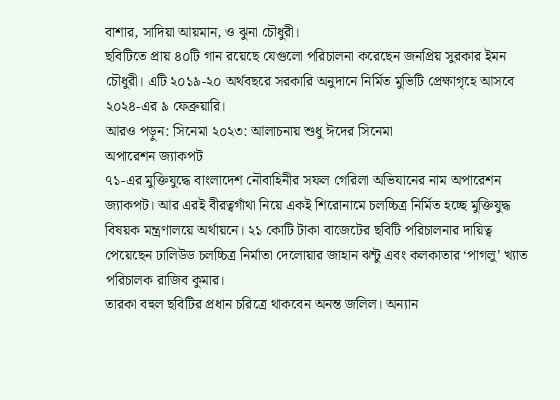বাশার, সাদিয়া আয়মান, ও ঝুনা চৌধুরী।
ছবিটিতে প্রায় ৪০টি গান রয়েছে যেগুলো পরিচালনা করেছেন জনপ্রিয় সুরকার ইমন চৌধুরী। এটি ২০১৯-২০ অর্থবছরে সরকারি অনুদানে নির্মিত মুভিটি প্রেক্ষাগৃহে আসবে ২০২৪-এর ৯ ফেব্রুয়ারি।
আরও পড়ুন: সিনেমা ২০২৩: আলাচনায় শুধু ঈদের সিনেমা
অপারেশন জ্যাকপট
৭১-এর মুক্তিযুদ্ধে বাংলাদেশ নৌবাহিনীর সফল গেরিলা অভিযানের নাম অপারেশন জ্যাকপট। আর এরই বীরত্বগাঁথা নিয়ে একই শিরোনামে চলচ্চিত্র নির্মিত হচ্ছে মুক্তিযুদ্ধ বিষয়ক মন্ত্রণালয়ে অর্থায়নে। ২১ কোটি টাকা বাজেটের ছবিটি পরিচালনার দায়িত্ব পেয়েছেন ঢালিউড চলচ্চিত্র নির্মাতা দেলোয়ার জাহান ঝন্টু এবং কলকাতার ‘পাগলু’ খ্যাত পরিচালক রাজিব কুমার।
তারকা বহুল ছবিটির প্রধান চরিত্রে থাকবেন অনন্ত জলিল। অন্যান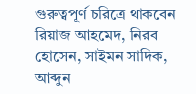গুরুত্বপূর্ণ চরিত্রে থাকবেন রিয়াজ আহমেদ, নিরব হোসেন, সাইমন সাদিক, আব্দুন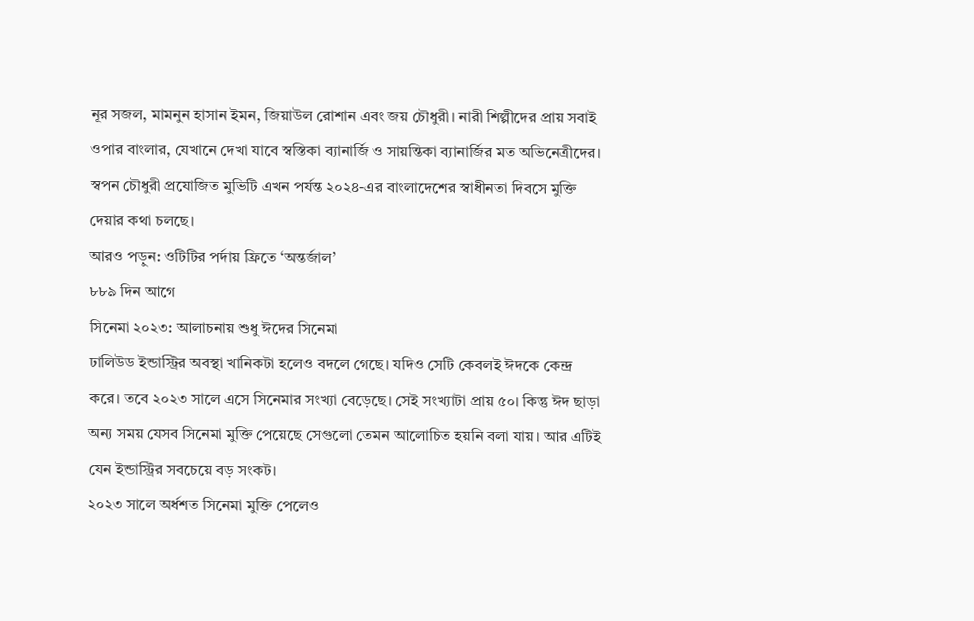নূর সজল, মামনুন হাসান ইমন, জিয়াউল রোশান এবং জয় চৌধুরী। নারী শিল্পীদের প্রায় সবাই ওপার বাংলার, যেখানে দেখা যাবে স্বস্তিকা ব্যানার্জি ও সায়ন্তিকা ব্যানার্জির মত অভিনেত্রীদের।
স্বপন চৌধুরী প্রযোজিত মুভিটি এখন পর্যন্ত ২০২৪-এর বাংলাদেশের স্বাধীনতা দিবসে মুক্তি দেয়ার কথা চলছে।
আরও পড়ুন: ওটিটির পর্দায় ফ্রিতে ‘অন্তর্জাল’
৮৮৯ দিন আগে
সিনেমা ২০২৩: আলাচনায় শুধু ঈদের সিনেমা
ঢালিউড ইন্ডাস্ট্রির অবস্থা খানিকটা হলেও বদলে গেছে। যদিও সেটি কেবলই ঈদকে কেন্দ্র করে। তবে ২০২৩ সালে এসে সিনেমার সংখ্যা বেড়েছে। সেই সংখ্যাটা প্রায় ৫০। কিন্তু ঈদ ছাড়া অন্য সময় যেসব সিনেমা মুক্তি পেয়েছে সেগুলো তেমন আলোচিত হয়নি বলা যায়। আর এটিই যেন ইন্ডাস্ট্রির সবচেয়ে বড় সংকট।
২০২৩ সালে অর্ধশত সিনেমা মুক্তি পেলেও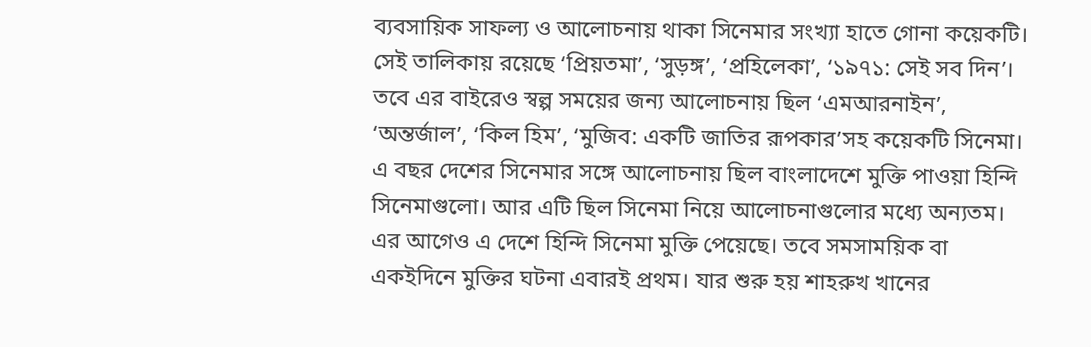ব্যবসায়িক সাফল্য ও আলোচনায় থাকা সিনেমার সংখ্যা হাতে গোনা কয়েকটি। সেই তালিকায় রয়েছে ‘প্রিয়তমা’, ‘সুড়ঙ্গ’, ‘প্রহিলেকা’, ‘১৯৭১: সেই সব দিন’। তবে এর বাইরেও স্বল্প সময়ের জন্য আলোচনায় ছিল ‘এমআরনাইন’, ‘অন্তর্জাল’, ‘কিল হিম’, ‘মুজিব: একটি জাতির রূপকার’সহ কয়েকটি সিনেমা।
এ বছর দেশের সিনেমার সঙ্গে আলোচনায় ছিল বাংলাদেশে মুক্তি পাওয়া হিন্দি সিনেমাগুলো। আর এটি ছিল সিনেমা নিয়ে আলোচনাগুলোর মধ্যে অন্যতম। এর আগেও এ দেশে হিন্দি সিনেমা মুক্তি পেয়েছে। তবে সমসাময়িক বা একইদিনে মুক্তির ঘটনা এবারই প্রথম। যার শুরু হয় শাহরুখ খানের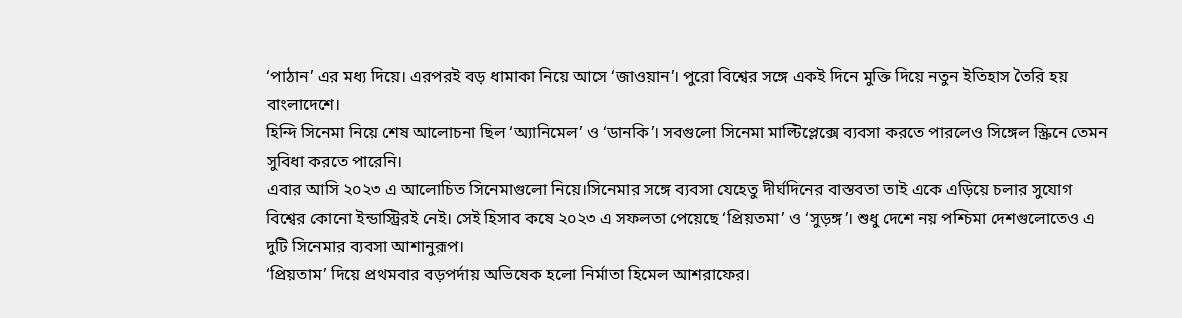‘পাঠান’ এর মধ্য দিয়ে। এরপরই বড় ধামাকা নিয়ে আসে ‘জাওয়ান’। পুরো বিশ্বের সঙ্গে একই দিনে মুক্তি দিয়ে নতুন ইতিহাস তৈরি হয় বাংলাদেশে।
হিন্দি সিনেমা নিয়ে শেষ আলোচনা ছিল ‘অ্যানিমেল’ ও ‘ডানকি’। সবগুলো সিনেমা মাল্টিপ্লেক্সে ব্যবসা করতে পারলেও সিঙ্গেল স্ক্রিনে তেমন সুবিধা করতে পারেনি।
এবার আসি ২০২৩ এ আলোচিত সিনেমাগুলো নিয়ে।সিনেমার সঙ্গে ব্যবসা যেহেতু দীর্ঘদিনের বাস্তবতা তাই একে এড়িয়ে চলার সুযোগ বিশ্বের কোনো ইন্ডাস্ট্রিরই নেই। সেই হিসাব কষে ২০২৩ এ সফলতা পেয়েছে ‘প্রিয়তমা’ ও ‘সুড়ঙ্গ’। শুধু দেশে নয় পশ্চিমা দেশগুলোতেও এ দুটি সিনেমার ব্যবসা আশানুরূপ।
‘প্রিয়তাম’ দিয়ে প্রথমবার বড়পর্দায় অভিষেক হলো নির্মাতা হিমেল আশরাফের।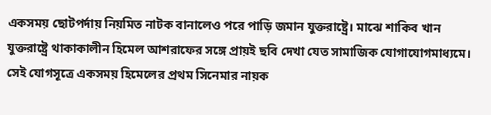একসময় ছোটপর্দায় নিয়মিত নাটক বানালেও পরে পাড়ি জমান যুক্তরাষ্ট্রে। মাঝে শাকিব খান যুক্তরাষ্ট্রে থাকাকালীন হিমেল আশরাফের সঙ্গে প্রায়ই ছবি দেখা যেত সামাজিক যোগাযোগমাধ্যমে। সেই যোগসূত্রে একসময় হিমেলের প্রথম সিনেমার নায়ক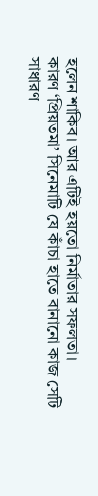হলেন শাকিব। আর এটিই হয়তো নির্মাতার সফলতা।
কারণ ‘প্রিয়তমা’ সিনেমাটি যে কাঁচা হাতে বানানো কাজ সেটি সাধারণ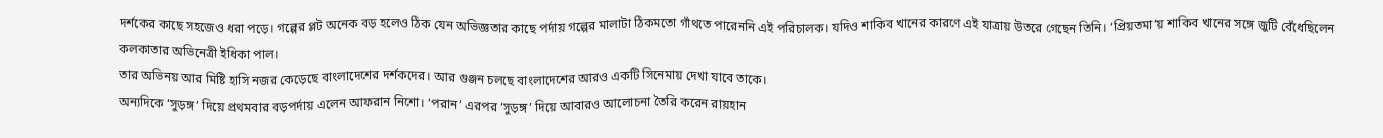দর্শকের কাছে সহজেও ধরা পড়ে। গল্পের প্লট অনেক বড় হলেও ঠিক যেন অভিজ্ঞতার কাছে পর্দায় গল্পের মালাটা ঠিকমতো গাঁথতে পারেননি এই পরিচালক। যদিও শাকিব খানের কারণে এই যাত্রায় উতরে গেছেন তিনি। ‘প্রিয়তমা’য় শাকিব খানের সঙ্গে জুটি বেঁধেছিলেন কলকাতার অভিনেত্রী ইধিকা পাল।
তার অভিনয় আর মিষ্টি হাসি নজর কেড়েছে বাংলাদেশের দর্শকদের। আর গুঞ্জন চলছে বাংলাদেশের আরও একটি সিনেমায় দেখা যাবে তাকে।
অন্যদিকে ‘সুড়ঙ্গ’ দিয়ে প্রথমবার বড়পর্দায় এলেন আফরান নিশো। ‘পরান’ এরপর ‘সুড়ঙ্গ’ দিয়ে আবারও আলোচনা তৈরি করেন রায়হান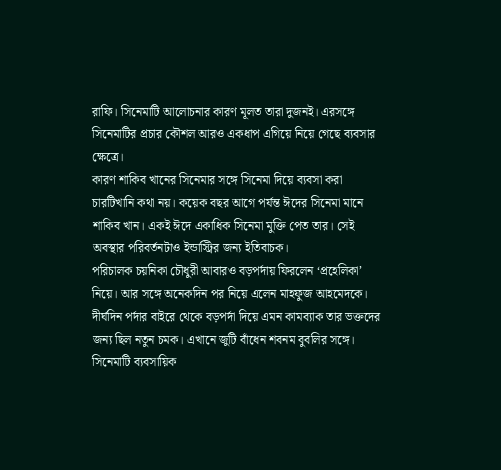রাফি। সিনেমাটি আলোচনার কারণ মূলত তারা দুজনই। এরসঙ্গে সিনেমাটির প্রচার কৌশল আরও একধাপ এগিয়ে নিয়ে গেছে ব্যবসার ক্ষেত্রে।
কারণ শাকিব খানের সিনেমার সঙ্গে সিনেমা দিয়ে ব্যবসা করা চারটিখানি কথা নয়। কয়েক বছর আগে পর্যন্ত ঈদের সিনেমা মানে শাকিব খান। একই ঈদে একাধিক সিনেমা মুক্তি পেত তার। সেই অবস্থার পরিবর্তনটাও ইন্ডাস্ট্রির জন্য ইতিবাচক।
পরিচালক চয়নিকা চৌধুরী আবারও বড়পর্দায় ফিরলেন ‘প্রহেলিকা’ নিয়ে। আর সঙ্গে অনেকদিন পর নিয়ে এলেন মাহফুজ আহমেদকে। দীর্ঘদিন পর্দার বাইরে থেকে বড়পর্দা দিয়ে এমন কামব্যাক তার ভক্তদের জন্য ছিল নতুন চমক। এখানে জুটি বাঁধেন শবনম বুবলির সঙ্গে। সিনেমাটি ব্যবসায়িক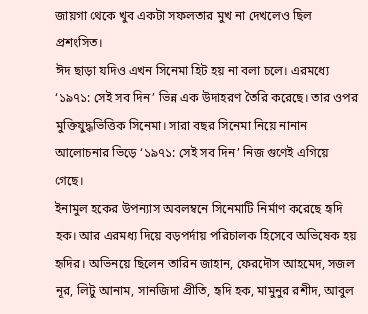জায়গা থেকে খুব একটা সফলতার মুখ না দেখলেও ছিল প্রশংসিত।
ঈদ ছাড়া যদিও এখন সিনেমা হিট হয় না বলা চলে। এরমধ্যে ‘১৯৭১: সেই সব দিন’ ভিন্ন এক উদাহরণ তৈরি করেছে। তার ওপর মুক্তিযুদ্ধভিত্তিক সিনেমা। সারা বছর সিনেমা নিয়ে নানান আলোচনার ভিড়ে ‘১৯৭১: সেই সব দিন’ নিজ গুণেই এগিয়ে গেছে।
ইনামুল হকের উপন্যাস অবলম্বনে সিনেমাটি নির্মাণ করেছে হৃদি হক। আর এরমধ্য দিয়ে বড়পর্দায় পরিচালক হিসেবে অভিষেক হয় হৃদির। অভিনয়ে ছিলেন তারিন জাহান, ফেরদৌস আহমেদ, সজল নূর, লিটু আনাম, সানজিদা প্রীতি, হৃদি হক, মামুনুর রশীদ, আবুল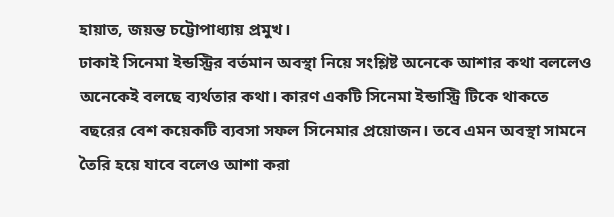হায়াত, জয়ন্ত চট্টোপাধ্যায় প্রমুখ।
ঢাকাই সিনেমা ইন্ডস্ট্রির বর্তমান অবস্থা নিয়ে সংশ্লিষ্ট অনেকে আশার কথা বললেও অনেকেই বলছে ব্যর্থতার কথা। কারণ একটি সিনেমা ইন্ডাস্ট্রি টিকে থাকতে বছরের বেশ কয়েকটি ব্যবসা সফল সিনেমার প্রয়োজন। তবে এমন অবস্থা সামনে তৈরি হয়ে যাবে বলেও আশা করা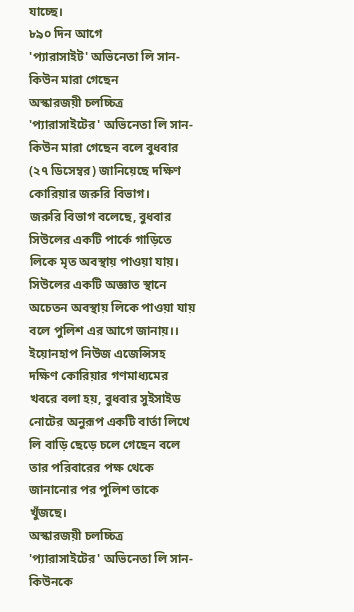যাচ্ছে।
৮৯০ দিন আগে
'প্যারাসাইট' অভিনেতা লি সান-কিউন মারা গেছেন
অস্কারজয়ী চলচ্চিত্র 'প্যারাসাইটের' অভিনেতা লি সান-কিউন মারা গেছেন বলে বুধবার (২৭ ডিসেম্বর) জানিয়েছে দক্ষিণ কোরিয়ার জরুরি বিভাগ।
জরুরি বিভাগ বলেছে, বুধবার সিউলের একটি পার্কে গাড়িতে লিকে মৃত অবস্থায় পাওয়া যায়।
সিউলের একটি অজ্ঞাত স্থানে অচেতন অবস্থায় লিকে পাওয়া যায় বলে পুলিশ এর আগে জানায়।।
ইয়োনহাপ নিউজ এজেন্সিসহ দক্ষিণ কোরিয়ার গণমাধ্যমের খবরে বলা হয়, বুধবার সুইসাইড নোটের অনুরূপ একটি বার্তা লিখে লি বাড়ি ছেড়ে চলে গেছেন বলে তার পরিবারের পক্ষ থেকে জানানোর পর পুলিশ তাকে খুঁজছে।
অস্কারজয়ী চলচ্চিত্র 'প্যারাসাইটের' অভিনেতা লি সান-কিউনকে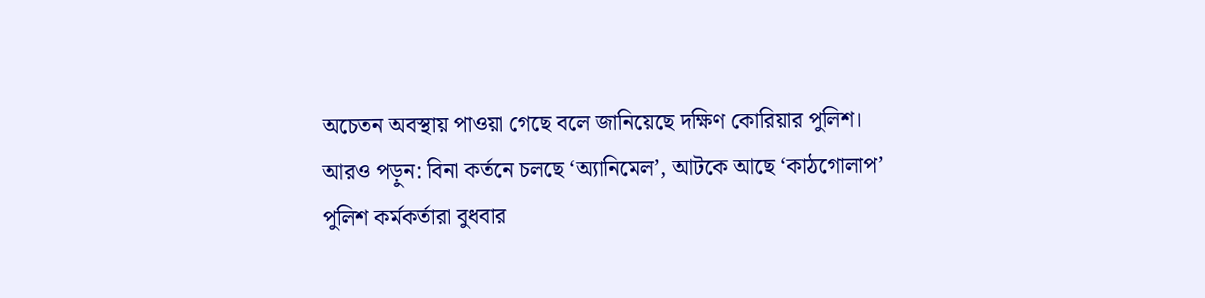অচেতন অবস্থায় পাওয়া গেছে বলে জানিয়েছে দক্ষিণ কোরিয়ার পুলিশ।
আরও পড়ুন: বিনা কর্তনে চলছে ‘অ্যানিমেল’, আটকে আছে ‘কাঠগোলাপ’
পুলিশ কর্মকর্তারা বুধবার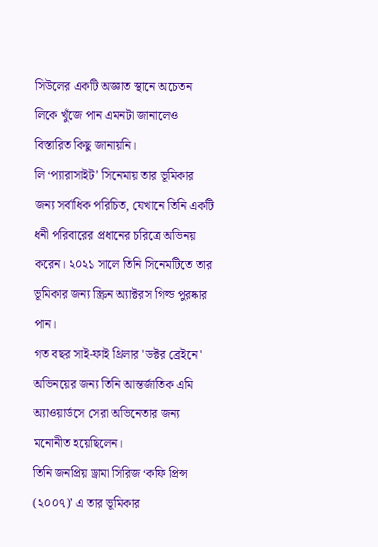সিউলের একটি অজ্ঞাত স্থানে অচেতন লিকে খুঁজে পান এমনটা জানালেও বিস্তারিত কিছু জানায়নি।
লি ‘প্যারাসাইট’ সিনেমায় তার ভূমিকার জন্য সর্বাধিক পরিচিত, যেখানে তিনি একটি ধনী পরিবারের প্রধানের চরিত্রে অভিনয় করেন। ২০২১ সালে তিনি সিনেমটিতে তার ভূমিকার জন্য স্ক্রিন অ্যাক্টরস গিল্ড পুরষ্কার পান।
গত বছর সাই-ফাই থ্রিলার 'ডক্টর ব্রেইনে' অভিনয়ের জন্য তিনি আন্তর্জাতিক এমি অ্যাওয়ার্ডসে সেরা অভিনেতার জন্য মনোনীত হয়েছিলেন।
তিনি জনপ্রিয় ড্রামা সিরিজ ‘কফি প্রিন্স (২০০৭)’ এ তার ভূমিকার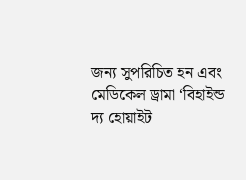জন্য সুপরিচিত হন এবং মেডিকেল ড্রামা ‘বিহাইন্ড দ্য হোয়াইট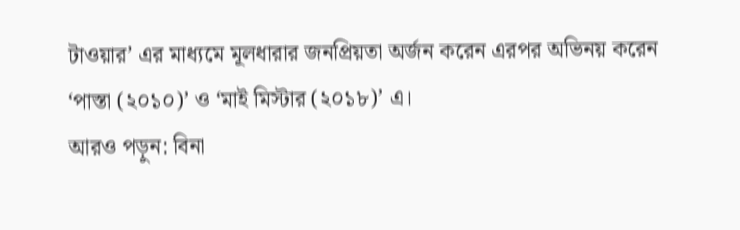টাওয়ার’ এর মাধ্যমে মূলধারার জনপ্রিয়তা অর্জন করেন এরপর অভিনয় করেন ‘পাস্তা (২০১০)’ ও ‘মাই মিস্টার (২০১৮)’ এ।
আরও পড়ুন: বিনা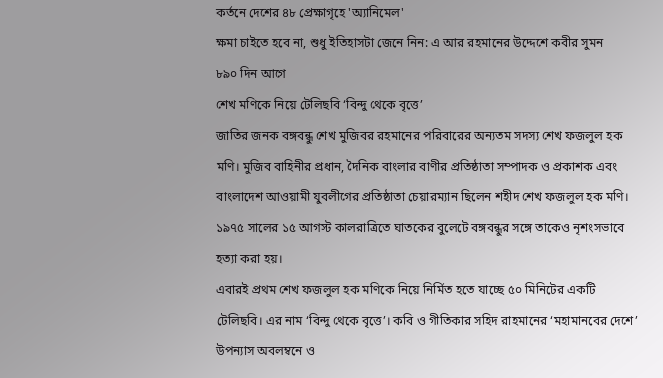কর্তনে দেশের ৪৮ প্রেক্ষাগৃহে 'অ্যানিমেল'
ক্ষমা চাইতে হবে না, শুধু ইতিহাসটা জেনে নিন: এ আর রহমানের উদ্দেশে কবীর সুমন
৮৯০ দিন আগে
শেখ মণিকে নিয়ে টেলিছবি ‘বিন্দু থেকে বৃত্তে’
জাতির জনক বঙ্গবন্ধু শেখ মুজিবর রহমানের পরিবারের অন্যতম সদস্য শেখ ফজলুল হক মণি। মুজিব বাহিনীর প্রধান, দৈনিক বাংলার বাণীর প্রতিষ্ঠাতা সম্পাদক ও প্রকাশক এবং বাংলাদেশ আওয়ামী যুবলীগের প্রতিষ্ঠাতা চেয়ারম্যান ছিলেন শহীদ শেখ ফজলুল হক মণি।
১৯৭৫ সালের ১৫ আগস্ট কালরাত্রিতে ঘাতকের বুলেটে বঙ্গবন্ধুর সঙ্গে তাকেও নৃশংসভাবে হত্যা করা হয়।
এবারই প্রথম শেখ ফজলুল হক মণিকে নিয়ে নির্মিত হতে যাচ্ছে ৫০ মিনিটের একটি টেলিছবি। এর নাম ‘বিন্দু থেকে বৃত্তে’। কবি ও গীতিকার সহিদ রাহমানের ‘মহামানবের দেশে’ উপন্যাস অবলম্বনে ও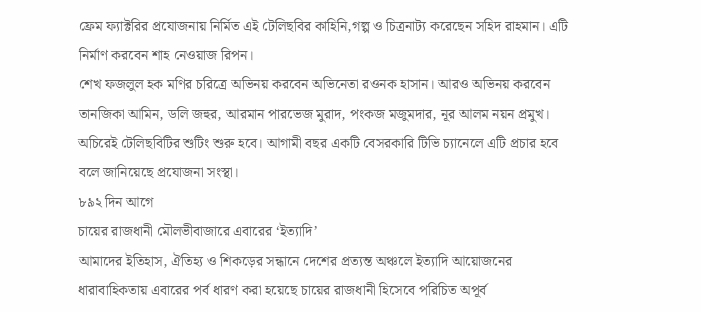ফ্রেম ফ্যাক্টরির প্রযোজনায় নির্মিত এই টেলিছবির কাহিনি,গল্প ও চিত্রনাট্য করেছেন সহিদ রাহমান। এটি নির্মাণ করবেন শাহ নেওয়াজ রিপন।
শেখ ফজলুল হক মণির চরিত্রে অভিনয় করবেন অভিনেতা রওনক হাসান। আরও অভিনয় করবেন তানজিকা আমিন, ডলি জহুর, আরমান পারভেজ মুরাদ, পংকজ মজুমদার, নূর আলম নয়ন প্রমুখ। অচিরেই টেলিছবিটির শুটিং শুরু হবে। আগামী বছর একটি বেসরকারি টিভি চ্যানেলে এটি প্রচার হবে বলে জানিয়েছে প্রযোজনা সংস্থা।
৮৯২ দিন আগে
চায়ের রাজধানী মৌলভীবাজারে এবারের ‘ইত্যাদি’
আমাদের ইতিহাস, ঐতিহ্য ও শিকড়ের সন্ধানে দেশের প্রত্যন্ত অঞ্চলে ইত্যাদি আয়োজনের ধারাবাহিকতায় এবারের পর্ব ধারণ করা হয়েছে চায়ের রাজধানী হিসেবে পরিচিত অপূর্ব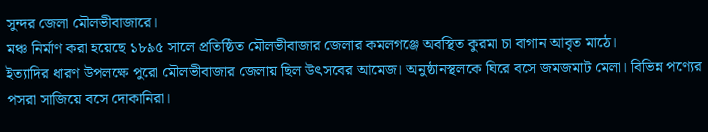সুন্দর জেলা মৌলভীবাজারে।
মঞ্চ নির্মাণ করা হয়েছে ১৮৯৫ সালে প্রতিষ্ঠিত মৌলভীবাজার জেলার কমলগঞ্জে অবস্থিত কুরমা চা বাগান আবৃত মাঠে।
ইত্যাদির ধারণ উপলক্ষে পুরো মৌলভীবাজার জেলায় ছিল উৎসবের আমেজ। অনুষ্ঠানস্থলকে ঘিরে বসে জমজমাট মেলা। বিভিন্ন পণ্যের পসরা সাজিয়ে বসে দোকানিরা।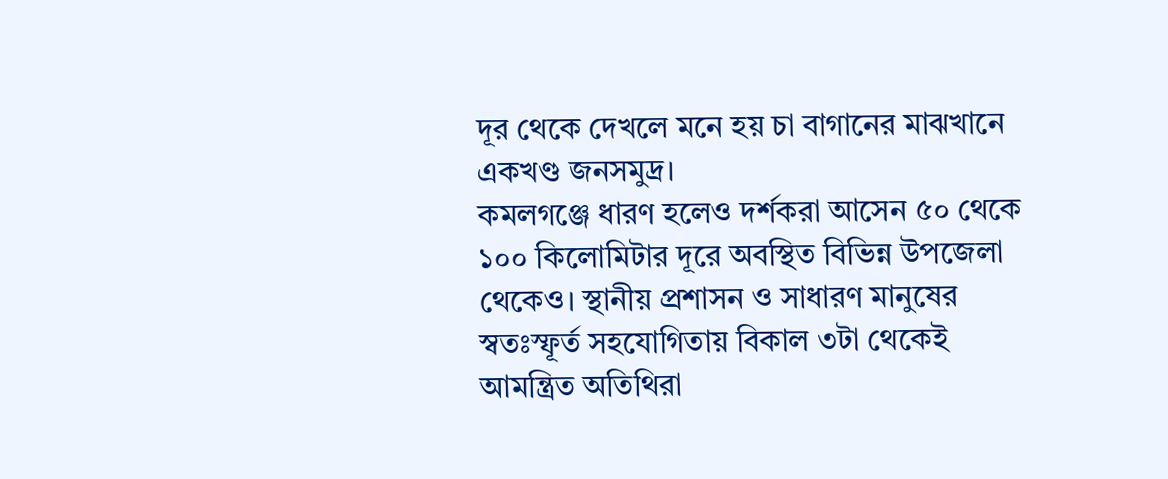দূর থেকে দেখলে মনে হয় চা বাগানের মাঝখানে একখণ্ড জনসমুদ্র।
কমলগঞ্জে ধারণ হলেও দর্শকরা আসেন ৫০ থেকে ১০০ কিলোমিটার দূরে অবস্থিত বিভিন্ন উপজেলা থেকেও। স্থানীয় প্রশাসন ও সাধারণ মানুষের স্বতঃস্ফূর্ত সহযোগিতায় বিকাল ৩টা থেকেই আমন্ত্রিত অতিথিরা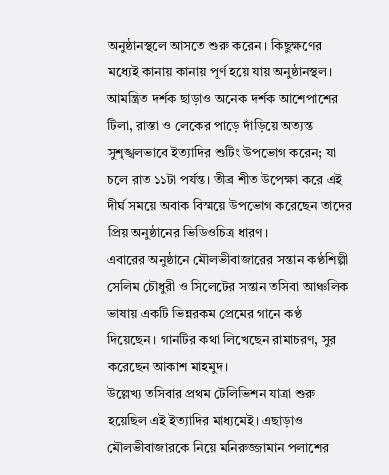অনুষ্ঠানস্থলে আসতে শুরু করেন। কিছুক্ষণের মধ্যেই কানায় কানায় পূর্ণ হয়ে যায় অনুষ্ঠানস্থল।
আমন্ত্রিত দর্শক ছাড়াও অনেক দর্শক আশেপাশের টিলা, রাস্তা ও লেকের পাড়ে দাঁড়িয়ে অত্যন্ত সুশৃঙ্খলভাবে ইত্যাদির শুটিং উপভোগ করেন; যা চলে রাত ১১টা পর্যন্ত। তীব্র শীত উপেক্ষা করে এই দীর্ঘ সময়ে অবাক বিস্ময়ে উপভোগ করেছেন তাদের প্রিয় অনুষ্ঠানের ভিডিওচিত্র ধারণ।
এবারের অনুষ্ঠানে মৌলভীবাজারের সন্তান কণ্ঠশিল্পী সেলিম চৌধুরী ও সিলেটের সন্তান তসিবা আঞ্চলিক ভাষায় একটি ভিন্নরকম প্রেমের গানে কণ্ঠ দিয়েছেন। গানটির কথা লিখেছেন রামাচরণ, সুর করেছেন আকাশ মাহমুদ।
উল্লেখ্য তসিবার প্রথম টেলিভিশন যাত্রা শুরু হয়েছিল এই ইত্যাদির মাধ্যমেই। এছাড়াও মৌলভীবাজারকে নিয়ে মনিরুজ্জামান পলাশের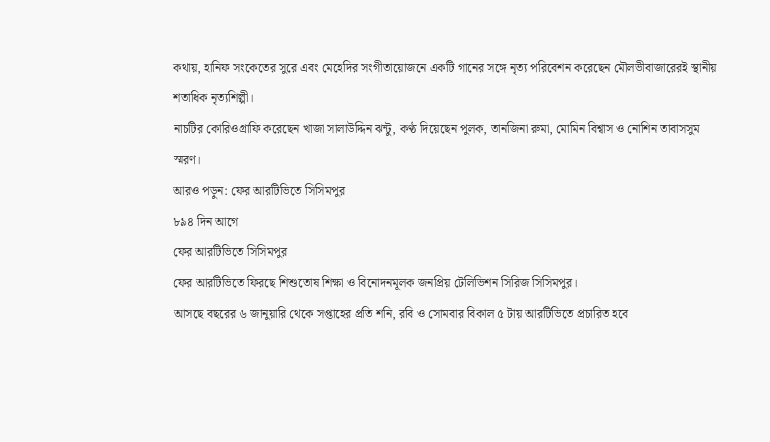কথায়, হানিফ সংকেতের সুরে এবং মেহেদির সংগীতায়োজনে একটি গানের সঙ্গে নৃত্য পরিবেশন করেছেন মৌলভীবাজারেরই স্থানীয় শতাধিক নৃত্যশিল্পী।
নাচটির কোরিওগ্রাফি করেছেন খাজা সালাউদ্দিন ঝন্টু, কণ্ঠ দিয়েছেন পুলক, তানজিনা রুমা, মোমিন বিশ্বাস ও নোশিন তাবাসসুম স্মরণ।
আরও পড়ুন: ফের আরটিভিতে সিসিমপুর
৮৯৪ দিন আগে
ফের আরটিভিতে সিসিমপুর
ফের আরটিভিতে ফিরছে শিশুতোষ শিক্ষা ও বিনোদনমূলক জনপ্রিয় টেলিভিশন সিরিজ সিসিমপুর।
আসছে বছরের ৬ জানুয়ারি থেকে সপ্তাহের প্রতি শনি, রবি ও সোমবার বিকাল ৫ টায় আরটিভিতে প্রচারিত হবে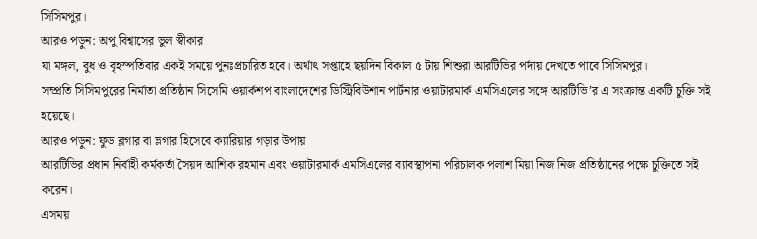সিসিমপুর।
আরও পড়ুন: অপু বিশ্বাসের ভুল স্বীকার
যা মঙ্গল, বুধ ও বৃহস্পতিবার একই সময়ে পুনঃপ্রচারিত হবে। অর্থাৎ সপ্তাহে ছয়দিন বিকাল ৫ টায় শিশুরা আরটিভির পর্দায় দেখতে পাবে সিসিমপুর।
সম্প্রতি সিসিমপুরের নির্মাতা প্রতিষ্ঠান সিসেমি ওয়ার্কশপ বাংলাদেশের ডিস্ট্রিবিউশান পার্টনার ওয়াটারমার্ক এমসিএলের সঙ্গে আরটিভি’র এ সংক্রান্ত একটি চুক্তি সই হয়েছে।
আরও পড়ুন: ফুড ব্লগার বা ভ্লগার হিসেবে ক্যারিয়ার গড়ার উপায়
আরটিভির প্রধান নির্বাহী কর্মকর্তা সৈয়দ আশিক রহমান এবং ওয়াটারমার্ক এমসিএলের ব্যাবস্থাপনা পরিচালক পলাশ মিয়া নিজ নিজ প্রতিষ্ঠানের পক্ষে চুক্তিতে সই করেন।
এসময়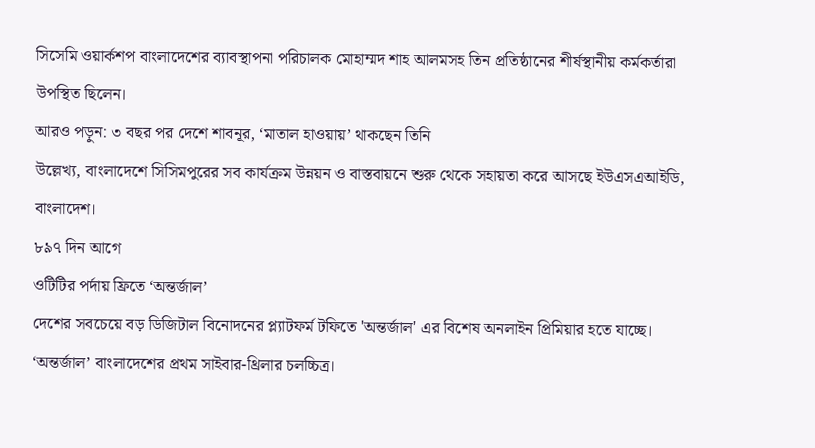সিসেমি ওয়ার্কশপ বাংলাদেশের ব্যাবস্থাপনা পরিচালক মোহাম্মদ শাহ আলমসহ তিন প্রতিষ্ঠানের শীর্ষস্থানীয় কর্মকর্তারা উপস্থিত ছিলেন।
আরও পড়ুন: ৩ বছর পর দেশে শাবনূর, ‘মাতাল হাওয়ায়’ থাকছেন তিনি
উল্লেখ্য, বাংলাদেশে সিসিমপুরের সব কার্যক্রম উন্নয়ন ও বাস্তবায়নে শুরু থেকে সহায়তা করে আসছে ইউএসএআইডি, বাংলাদেশ।
৮৯৭ দিন আগে
ওটিটির পর্দায় ফ্রিতে ‘অন্তর্জাল’
দেশের সবচেয়ে বড় ডিজিটাল বিনোদনের প্ল্যাটফর্ম টফিতে 'অন্তর্জাল' এর বিশেষ অনলাইন প্রিমিয়ার হতে যাচ্ছে। ‘অন্তর্জাল’ বাংলাদেশের প্রথম সাইবার-থ্রিলার চলচ্চিত্র।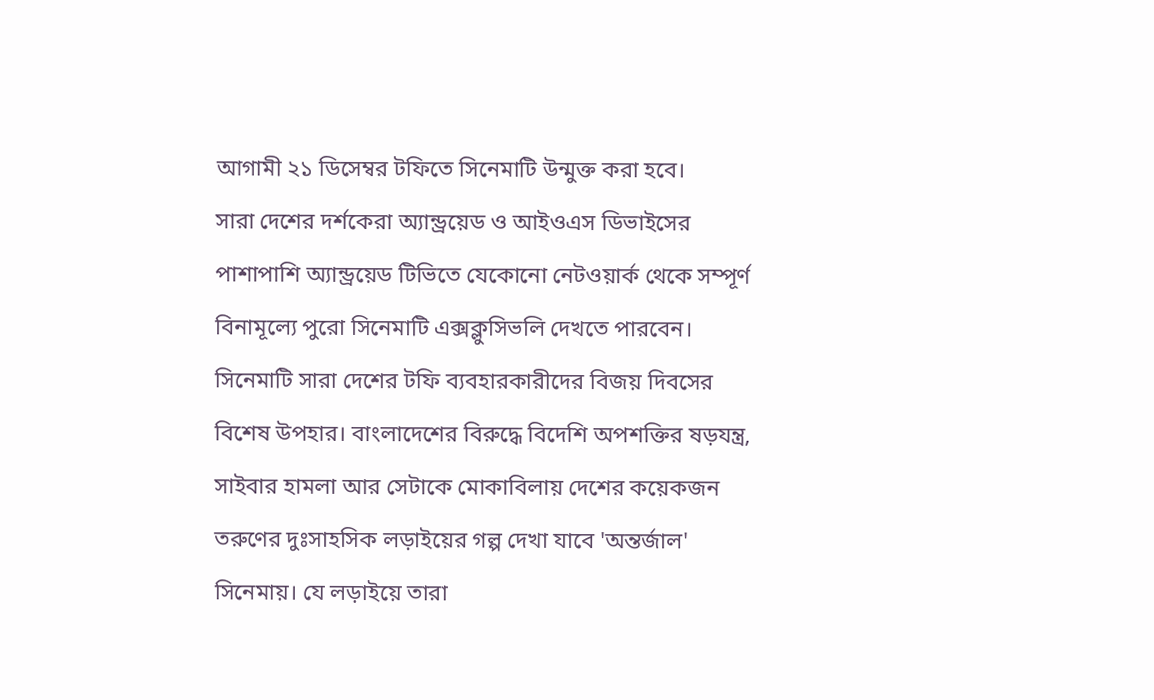আগামী ২১ ডিসেম্বর টফিতে সিনেমাটি উন্মুক্ত করা হবে।
সারা দেশের দর্শকেরা অ্যান্ড্রয়েড ও আইওএস ডিভাইসের পাশাপাশি অ্যান্ড্রয়েড টিভিতে যেকোনো নেটওয়ার্ক থেকে সম্পূর্ণ বিনামূল্যে পুরো সিনেমাটি এক্সক্লুসিভলি দেখতে পারবেন।
সিনেমাটি সারা দেশের টফি ব্যবহারকারীদের বিজয় দিবসের বিশেষ উপহার। বাংলাদেশের বিরুদ্ধে বিদেশি অপশক্তির ষড়যন্ত্র, সাইবার হামলা আর সেটাকে মোকাবিলায় দেশের কয়েকজন তরুণের দুঃসাহসিক লড়াইয়ের গল্প দেখা যাবে 'অন্তর্জাল' সিনেমায়। যে লড়াইয়ে তারা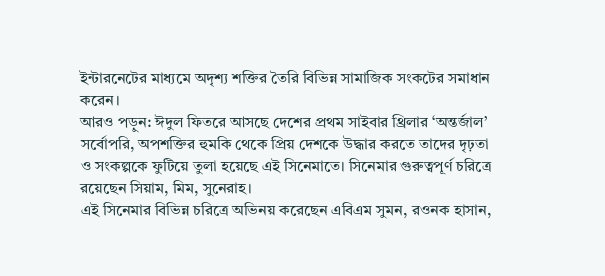ইন্টারনেটের মাধ্যমে অদৃশ্য শক্তির তৈরি বিভিন্ন সামাজিক সংকটের সমাধান করেন।
আরও পড়ুন: ঈদুল ফিতরে আসছে দেশের প্রথম সাইবার থ্রিলার ‘অন্তর্জাল’
সর্বোপরি, অপশক্তির হুমকি থেকে প্রিয় দেশকে উদ্ধার করতে তাদের দৃঢ়তা ও সংকল্পকে ফুটিয়ে তুলা হয়েছে এই সিনেমাতে। সিনেমার গুরুত্বপূর্ণ চরিত্রে রয়েছেন সিয়াম, মিম, সুনেরাহ।
এই সিনেমার বিভিন্ন চরিত্রে অভিনয় করেছেন এবিএম সুমন, রওনক হাসান,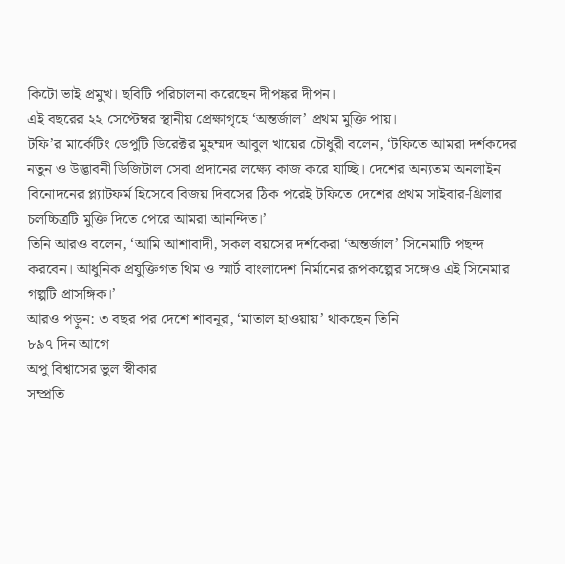কিটো ভাই প্রমুখ। ছবিটি পরিচালনা করেছেন দীপঙ্কর দীপন।
এই বছরের ২২ সেপ্টেম্বর স্থানীয় প্রেক্ষাগৃহে ‘অন্তর্জাল’ প্রথম মুক্তি পায়।
টফি’র মার্কেটিং ডেপুটি ডিরেক্টর মুহম্মদ আবুল খায়ের চৌধুরী বলেন, ‘টফিতে আমরা দর্শকদের নতুন ও উদ্ভাবনী ডিজিটাল সেবা প্রদানের লক্ষ্যে কাজ করে যাচ্ছি। দেশের অন্যতম অনলাইন বিনোদনের প্ল্যাটফর্ম হিসেবে বিজয় দিবসের ঠিক পরেই টফিতে দেশের প্রথম সাইবার-থ্রিলার চলচ্চিত্রটি মুক্তি দিতে পেরে আমরা আনন্দিত।’
তিনি আরও বলেন, ‘আমি আশাবাদী, সকল বয়সের দর্শকেরা ‘অন্তর্জাল’ সিনেমাটি পছন্দ করবেন। আধুনিক প্রযুক্তিগত থিম ও স্মার্ট বাংলাদেশ নির্মানের রূপকল্পের সঙ্গেও এই সিনেমার গল্পটি প্রাসঙ্গিক।’
আরও পড়ুন: ৩ বছর পর দেশে শাবনূর, ‘মাতাল হাওয়ায়’ থাকছেন তিনি
৮৯৭ দিন আগে
অপু বিশ্বাসের ভুল স্বীকার
সম্প্রতি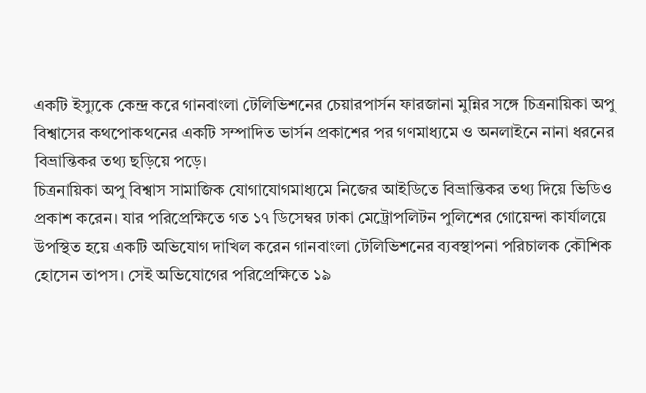একটি ইস্যুকে কেন্দ্র করে গানবাংলা টেলিভিশনের চেয়ারপার্সন ফারজানা মুন্নির সঙ্গে চিত্রনায়িকা অপু বিশ্বাসের কথপোকথনের একটি সম্পাদিত ভার্সন প্রকাশের পর গণমাধ্যমে ও অনলাইনে নানা ধরনের বিভ্রান্তিকর তথ্য ছড়িয়ে পড়ে।
চিত্রনায়িকা অপু বিশ্বাস সামাজিক যোগাযোগমাধ্যমে নিজের আইডিতে বিভ্রান্তিকর তথ্য দিয়ে ভিডিও প্রকাশ করেন। যার পরিপ্রেক্ষিতে গত ১৭ ডিসেম্বর ঢাকা মেট্রোপলিটন পুলিশের গোয়েন্দা কার্যালয়ে উপস্থিত হয়ে একটি অভিযোগ দাখিল করেন গানবাংলা টেলিভিশনের ব্যবস্থাপনা পরিচালক কৌশিক হোসেন তাপস। সেই অভিযোগের পরিপ্রেক্ষিতে ১৯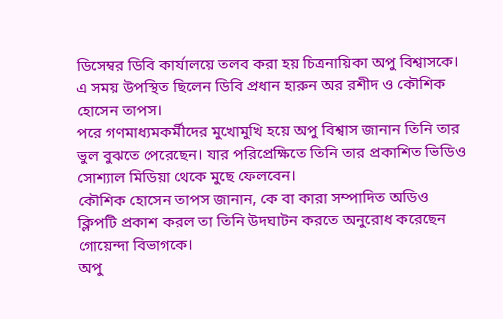ডিসেম্বর ডিবি কার্যালয়ে তলব করা হয় চিত্রনায়িকা অপু বিশ্বাসকে।
এ সময় উপস্থিত ছিলেন ডিবি প্রধান হারুন অর রশীদ ও কৌশিক হোসেন তাপস।
পরে গণমাধ্যমকর্মীদের মুখোমুখি হয়ে অপু বিশ্বাস জানান তিনি তার ভুল বুঝতে পেরেছেন। যার পরিপ্রেক্ষিতে তিনি তার প্রকাশিত ভিডিও সোশ্যাল মিডিয়া থেকে মুছে ফেলবেন।
কৌশিক হোসেন তাপস জানান, কে বা কারা সম্পাদিত অডিও ক্লিপটি প্রকাশ করল তা তিনি উদঘাটন করতে অনুরোধ করেছেন গোয়েন্দা বিভাগকে।
অপু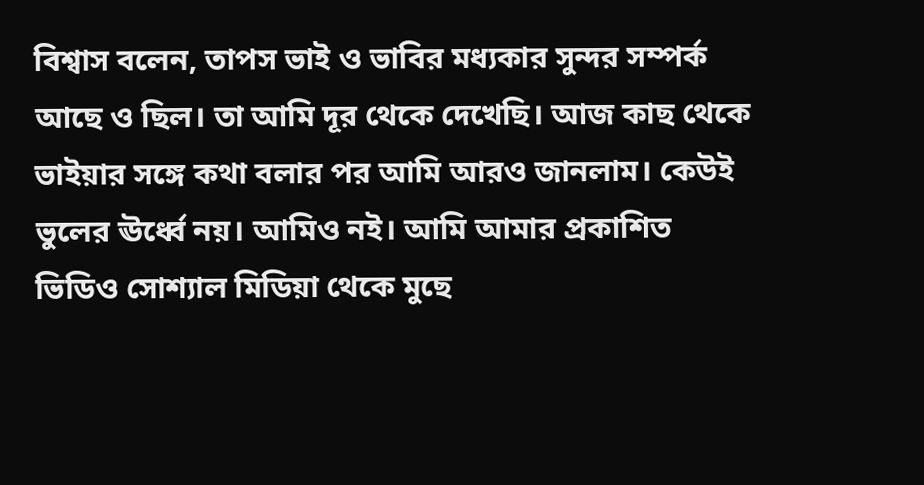বিশ্বাস বলেন, তাপস ভাই ও ভাবির মধ্যকার সুন্দর সম্পর্ক আছে ও ছিল। তা আমি দূর থেকে দেখেছি। আজ কাছ থেকে ভাইয়ার সঙ্গে কথা বলার পর আমি আরও জানলাম। কেউই ভুলের ঊর্ধ্বে নয়। আমিও নই। আমি আমার প্রকাশিত ভিডিও সোশ্যাল মিডিয়া থেকে মুছে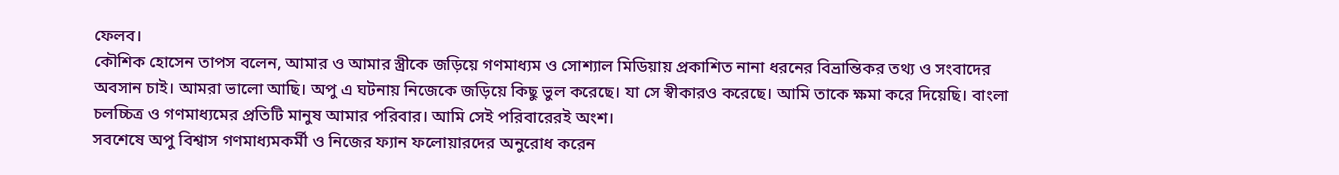ফেলব।
কৌশিক হোসেন তাপস বলেন, আমার ও আমার স্ত্রীকে জড়িয়ে গণমাধ্যম ও সোশ্যাল মিডিয়ায় প্রকাশিত নানা ধরনের বিভ্রান্তিকর তথ্য ও সংবাদের অবসান চাই। আমরা ভালো আছি। অপু এ ঘটনায় নিজেকে জড়িয়ে কিছু ভুল করেছে। যা সে স্বীকারও করেছে। আমি তাকে ক্ষমা করে দিয়েছি। বাংলা চলচ্চিত্র ও গণমাধ্যমের প্রতিটি মানুষ আমার পরিবার। আমি সেই পরিবারেরই অংশ।
সবশেষে অপু বিশ্বাস গণমাধ্যমকর্মী ও নিজের ফ্যান ফলোয়ারদের অনুরোধ করেন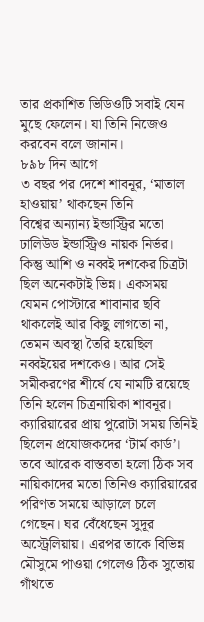তার প্রকাশিত ভিডিওটি সবাই যেন মুছে ফেলেন। যা তিনি নিজেও করবেন বলে জানান।
৮৯৮ দিন আগে
৩ বছর পর দেশে শাবনূর, ‘মাতাল হাওয়ায়’ থাকছেন তিনি
বিশ্বের অন্যান্য ইন্ডাস্ট্রির মতো ঢালিউড ইন্ডাস্ট্রিও নায়ক নির্ভর। কিন্তু আশি ও নব্বই দশকের চিত্রটা ছিল অনেকটাই ভিন্ন। একসময় যেমন পোস্টারে শাবানার ছবি থাকলেই আর কিছু লাগতো না, তেমন অবস্থা তৈরি হয়েছিল নব্বইয়ের দশকেও। আর সেই সমীকরণের শীর্ষে যে নামটি রয়েছে তিনি হলেন চিত্রনায়িকা শাবনূর।
ক্যারিয়ারের প্রায় পুরোটা সময় তিনিই ছিলেন প্রযোজকদের ‘টার্ম কার্ড’।
তবে আরেক বাস্তবতা হলো ঠিক সব নায়িকাদের মতো তিনিও ক্যারিয়ারের পরিণত সময়ে আড়ালে চলে গেছেন। ঘর বেঁধেছেন সুদূর অস্ট্রেলিয়ায়। এরপর তাকে বিভিন্ন মৌসুমে পাওয়া গেলেও ঠিক সুতোয় গাঁথতে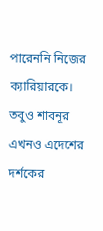পারেননি নিজের ক্যারিয়ারকে। তবুও শাবনূর এখনও এদেশের দর্শকের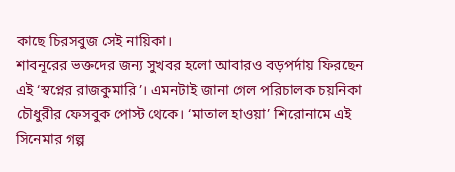কাছে চিরসবুজ সেই নায়িকা।
শাবনূরের ভক্তদের জন্য সুখবর হলো আবারও বড়পর্দায় ফিরছেন এই ‘স্বপ্নের রাজকুমারি’। এমনটাই জানা গেল পরিচালক চয়নিকা চৌধুরীর ফেসবুক পোস্ট থেকে। ‘মাতাল হাওয়া’ শিরোনামে এই সিনেমার গল্প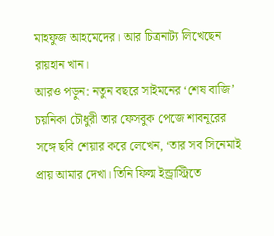মাহফুজ আহমেদের। আর চিত্রনাট্য লিখেছেন রায়হান খান।
আরও পড়ুন: নতুন বছরে সাইমনের ‘শেষ বাজি’
চয়নিকা চৌধুরী তার ফেসবুক পেজে শাবনূরের সঙ্গে ছবি শেয়ার করে লেখেন, ‘তার সব সিনেমাই প্রায় আমার দেখা। তিনি ফিল্ম ইন্ড্রাস্ট্রিতে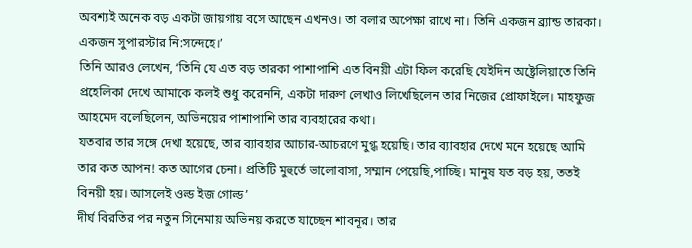অবশ্যই অনেক বড় একটা জায়গায় বসে আছেন এখনও। তা বলার অপেক্ষা রাখে না। তিনি একজন ব্র্যান্ড তারকা। একজন সুপারস্টার নি:সন্দেহে।’
তিনি আরও লেখেন, ‘তিনি যে এত বড় তারকা পাশাপাশি এত বিনয়ী এটা ফিল করেছি যেইদিন অষ্ট্রেলিয়াতে তিনি প্রহেলিকা দেখে আমাকে কলই শুধু করেননি, একটা দারুণ লেখাও লিখেছিলেন তার নিজের প্রোফাইলে। মাহফুজ আহমেদ বলেছিলেন, অভিনয়ের পাশাপাশি তার ব্যবহারের কথা।
যতবার তার সঙ্গে দেখা হয়েছে, তার ব্যাবহার আচার-আচরণে মুগ্ধ হয়েছি। তার ব্যাবহার দেখে মনে হয়েছে আমি তার কত আপন! কত আগের চেনা। প্রতিটি মুহুর্তে ভালোবাসা, সম্মান পেয়েছি,পাচ্ছি। মানুষ যত বড় হয়, ততই বিনয়ী হয়। আসলেই ওল্ড ইজ গোল্ড’
দীর্ঘ বিরতির পর নতুন সিনেমায় অভিনয় করতে যাচ্ছেন শাবনূর। তার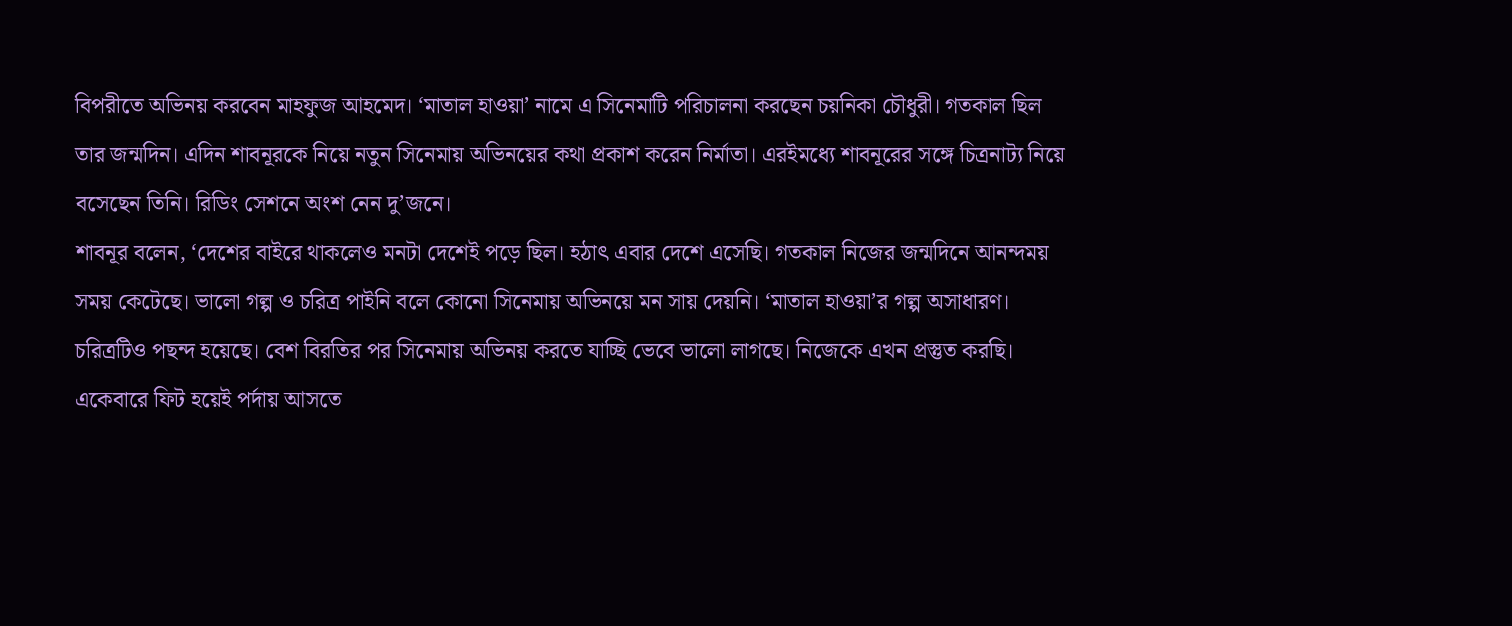বিপরীতে অভিনয় করবেন মাহফুজ আহমেদ। ‘মাতাল হাওয়া’ নামে এ সিনেমাটি পরিচালনা করছেন চয়নিকা চৌধুরী। গতকাল ছিল তার জন্মদিন। এদিন শাবনূরকে নিয়ে নতুন সিনেমায় অভিনয়ের কথা প্রকাশ করেন নির্মাতা। এরইমধ্যে শাবনূরের সঙ্গে চিত্রনাট্য নিয়ে বসেছেন তিনি। রিডিং সেশনে অংশ নেন দু’জনে।
শাবনূর বলেন, ‘দেশের বাইরে থাকলেও মনটা দেশেই পড়ে ছিল। হঠাৎ এবার দেশে এসেছি। গতকাল নিজের জন্মদিনে আনন্দময় সময় কেটেছে। ভালো গল্প ও চরিত্র পাইনি বলে কোনো সিনেমায় অভিনয়ে মন সায় দেয়নি। ‘মাতাল হাওয়া’র গল্প অসাধারণ। চরিত্রটিও পছন্দ হয়েছে। বেশ বিরতির পর সিনেমায় অভিনয় করতে যাচ্ছি ভেবে ভালো লাগছে। নিজেকে এখন প্রস্তুত করছি। একেবারে ফিট হয়েই পর্দায় আসতে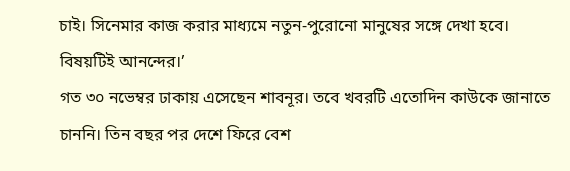চাই। সিনেমার কাজ করার মাধ্যমে নতুন-পুরোনো মানুষের সঙ্গে দেখা হবে। বিষয়টিই আনন্দের।’
গত ৩০ নভেম্বর ঢাকায় এসেছেন শাবনূর। তবে খবরটি এতোদিন কাউকে জানাতে চাননি। তিন বছর পর দেশে ফিরে বেশ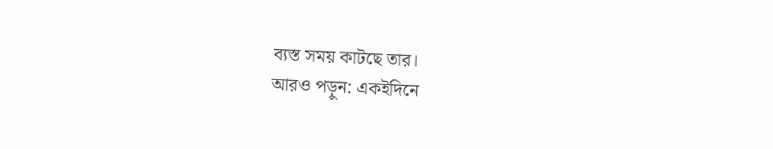ব্যস্ত সময় কাটছে তার।
আরও পড়ুন: একইদিনে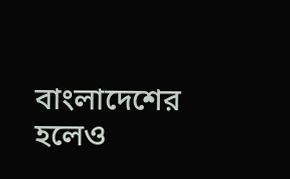বাংলাদেশের হলেও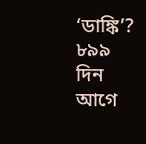‘ডাঙ্কি’?
৮৯৯ দিন আগে